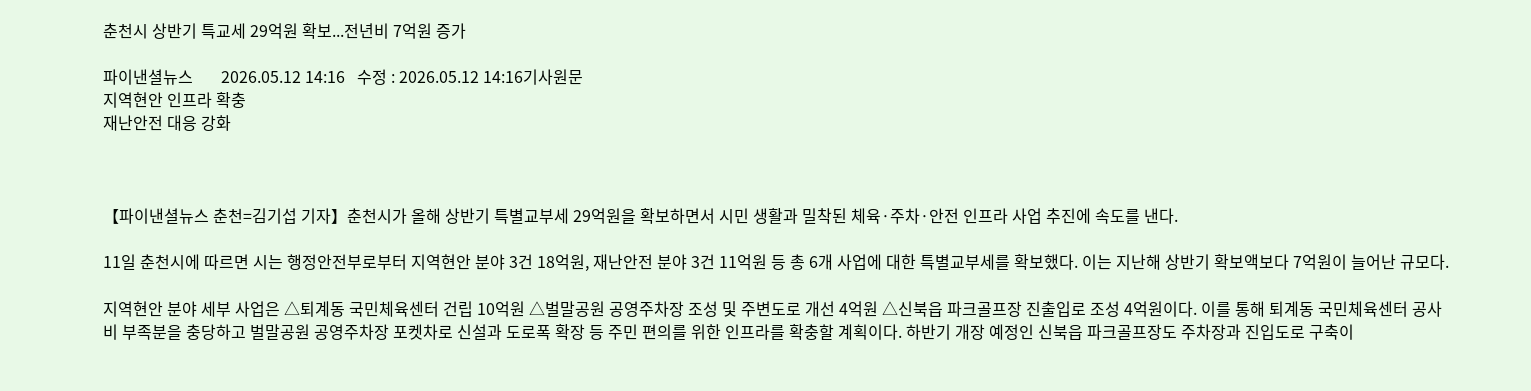춘천시 상반기 특교세 29억원 확보...전년비 7억원 증가

파이낸셜뉴스       2026.05.12 14:16   수정 : 2026.05.12 14:16기사원문
지역현안 인프라 확충
재난안전 대응 강화



【파이낸셜뉴스 춘천=김기섭 기자】춘천시가 올해 상반기 특별교부세 29억원을 확보하면서 시민 생활과 밀착된 체육·주차·안전 인프라 사업 추진에 속도를 낸다.

11일 춘천시에 따르면 시는 행정안전부로부터 지역현안 분야 3건 18억원, 재난안전 분야 3건 11억원 등 총 6개 사업에 대한 특별교부세를 확보했다. 이는 지난해 상반기 확보액보다 7억원이 늘어난 규모다.

지역현안 분야 세부 사업은 △퇴계동 국민체육센터 건립 10억원 △벌말공원 공영주차장 조성 및 주변도로 개선 4억원 △신북읍 파크골프장 진출입로 조성 4억원이다. 이를 통해 퇴계동 국민체육센터 공사비 부족분을 충당하고 벌말공원 공영주차장 포켓차로 신설과 도로폭 확장 등 주민 편의를 위한 인프라를 확충할 계획이다. 하반기 개장 예정인 신북읍 파크골프장도 주차장과 진입도로 구축이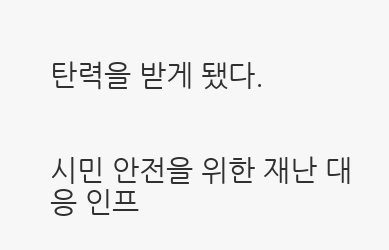탄력을 받게 됐다.


시민 안전을 위한 재난 대응 인프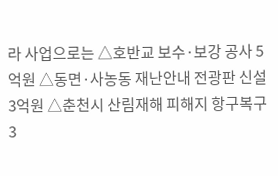라 사업으로는 △호반교 보수·보강 공사 5억원 △동면·사농동 재난안내 전광판 신설 3억원 △춘천시 산림재해 피해지 항구복구 3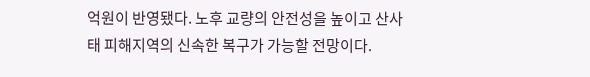억원이 반영됐다. 노후 교량의 안전성을 높이고 산사태 피해지역의 신속한 복구가 가능할 전망이다.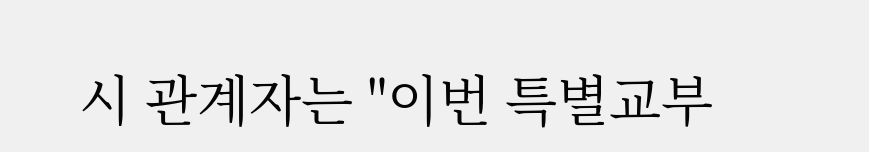시 관계자는 "이번 특별교부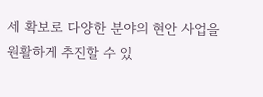세 확보로 다양한 분야의 현안 사업을 원활하게 추진할 수 있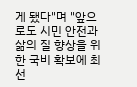게 됐다"며 "앞으로도 시민 안전과 삶의 질 향상을 위한 국비 확보에 최선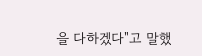을 다하겠다"고 말했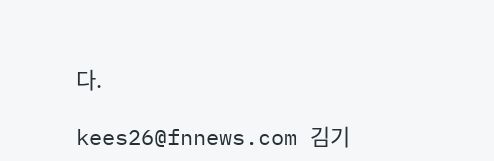다.

kees26@fnnews.com 김기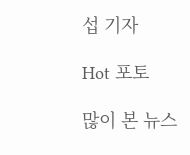섭 기자

Hot 포토

많이 본 뉴스